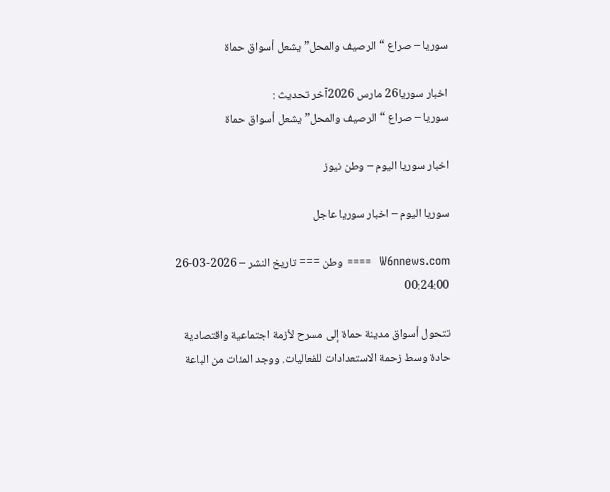سوريا – صراع “الرصيف والمحل” يشعل أسواق حماة

اخبار سوريا26 مارس 2026آخر تحديث :
سوريا – صراع “الرصيف والمحل” يشعل أسواق حماة

اخبار سوريا اليوم – وطن نيوز

سوريا اليوم – اخبار سوريا عاجل

W6nnews.com  ==== وطن === تاريخ النشر – 2026-03-26 00:24:00

تتحول أسواق مدينة حماة إلى مسرح لأزمة اجتماعية واقتصادية حادة وسط زحمة الاستعدادات للفعاليات. ووجد المئات من الباعة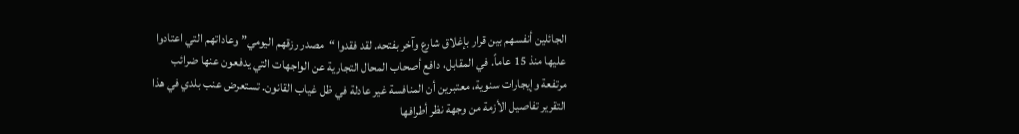الجائلين أنفسهم بين قرار بإغلاق شارع وآخر بفتحه. لقد فقدوا “مصدر رزقهم اليومي” وعاداتهم التي اعتادوا عليها منذ 15 عاماً. في المقابل، دافع أصحاب المحال التجارية عن الواجهات التي يدفعون عنها ضرائب مرتفعة وإيجارات سنوية، معتبرين أن المنافسة غير عادلة في ظل غياب القانون. تستعرض عنب بلدي في هذا التقرير تفاصيل الأزمة من وجهة نظر أطرافها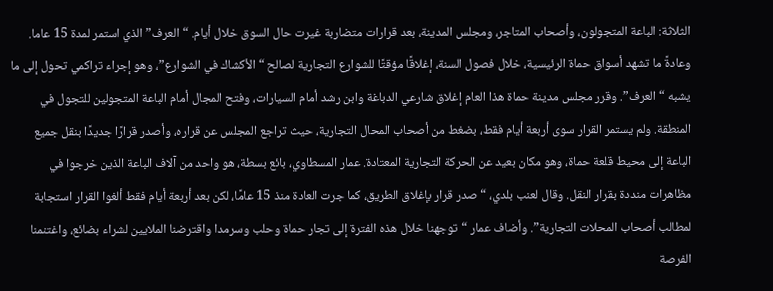الثلاثة: الباعة المتجولون، وأصحاب المتاجر، ومجلس المدينة، بعد قرارات متضاربة غيرت حال السوق خلال أيام. “العرف” الذي استمر لمدة 15 عاما. وعادةً ما تشهد أسواق حماة الرئيسية، خلال فصول السنة، إغلاقًا مؤقتًا للشوارع التجارية لصالح “الأكشاك في الشوارع”، وهو إجراء تراكمي تحول إلى ما يشبه “العرف”. وقرر مجلس مدينة حماة هذا العام إغلاق شارعي الدباغة وابن رشد أمام السيارات، وفتح المجال أمام الباعة المتجولين للتجول في المنطقة. ولم يستمر القرار سوى أربعة أيام فقط، بضغط من أصحاب المحال التجارية، حيث تراجع المجلس عن قراره، وأصدر قرارًا جديدًا بنقل جميع الباعة إلى محيط قلعة حماة، وهو مكان بعيد عن الحركة التجارية المعتادة. عمار المسطاوي، بائع بسطة، هو واحد من آلاف الباعة الذين خرجوا في مظاهرات منددة بقرار النقل. وقال لعنب بلدي، “صدر قرار بإغلاق الطريق، كما جرت العادة منذ 15 عامًا، لكن بعد أربعة أيام فقط ألغوا القرار استجابة لمطالب أصحاب المحلات التجارية”. وأضاف عمار “توجهنا خلال هذه الفترة إلى تجار حماة وحلب وسرمدا واقترضنا الملايين لشراء بضائع، واغتنمنا الفرصة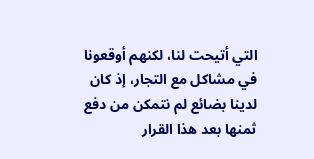التي أتيحت لنا، لكنهم أوقعونا في مشاكل مع التجار، إذ كان لدينا بضائع لم نتمكن من دفع ثمنها بعد هذا القرار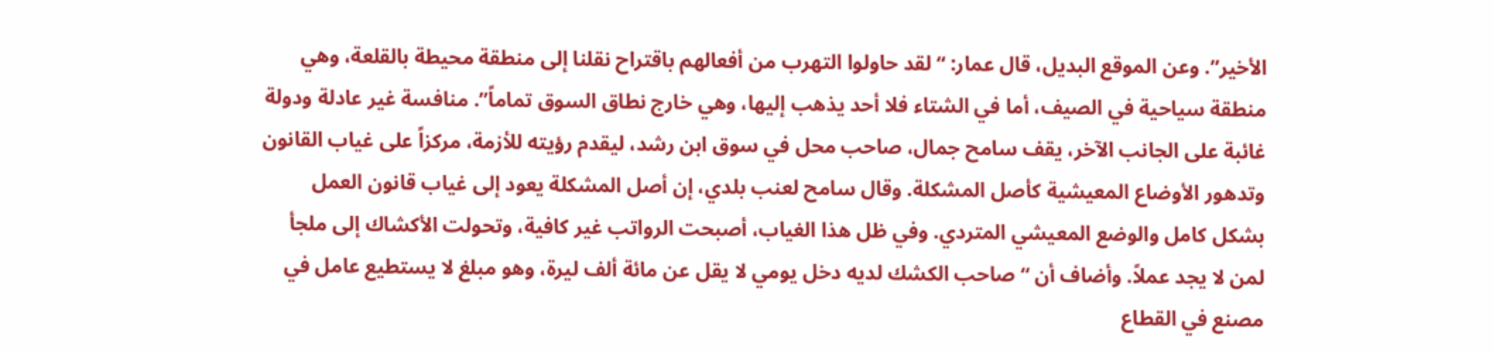الأخير”. وعن الموقع البديل، قال عمار: “لقد حاولوا التهرب من أفعالهم باقتراح نقلنا إلى منطقة محيطة بالقلعة، وهي منطقة سياحية في الصيف، أما في الشتاء فلا أحد يذهب إليها، وهي خارج نطاق السوق تماماً”. منافسة غير عادلة ودولة غائبة على الجانب الآخر، يقف سامح جمال، صاحب محل في سوق ابن رشد، ليقدم رؤيته للأزمة، مركزاً على غياب القانون وتدهور الأوضاع المعيشية كأصل المشكلة. وقال سامح لعنب بلدي، إن أصل المشكلة يعود إلى غياب قانون العمل بشكل كامل والوضع المعيشي المتردي. وفي ظل هذا الغياب، أصبحت الرواتب غير كافية، وتحولت الأكشاك إلى ملجأ لمن لا يجد عملاً. وأضاف أن “صاحب الكشك لديه دخل يومي لا يقل عن مائة ألف ليرة، وهو مبلغ لا يستطيع عامل في مصنع في القطاع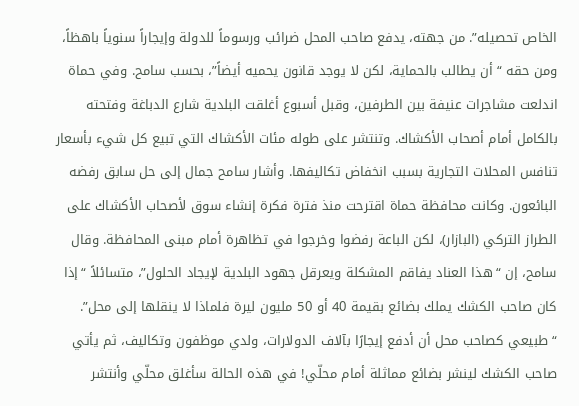الخاص تحصيله”. من جهته، يدفع صاحب المحل ضرائب ورسوماً للدولة وإيجاراً سنوياً باهظاً، ومن حقه “أن يطالب بالحماية، لكن لا يوجد قانون يحميه أيضاً”، بحسب سامح. وفي حماة اندلعت مشاجرات عنيفة بين الطرفين، وقبل أسبوع أغلقت البلدية شارع الدباغة وفتحته بالكامل أمام أصحاب الأكشاك. وتنتشر على طوله مئات الأكشاك التي تبيع كل شيء بأسعار تنافس المحلات التجارية بسبب انخفاض تكاليفها. وأشار سامح جمال إلى حل سابق رفضه البائعون. وكانت محافظة حماة اقترحت منذ فترة فكرة إنشاء سوق لأصحاب الأكشاك على الطراز التركي (البازار)، لكن الباعة رفضوا وخرجوا في تظاهرة أمام مبنى المحافظة. وقال سامح، إن “هذا العناد يفاقم المشكلة ويعرقل جهود البلدية لإيجاد الحلول”، متسائلاً “إذا كان صاحب الكشك يملك بضائع بقيمة 40 أو 50 مليون ليرة فلماذا لا ينقلها إلى محل”. “طبيعي كصاحب محل أن أدفع إيجارًا بآلاف الدولارات، ولدي موظفون وتكاليف، ثم يأتي صاحب الكشك لينشر بضائع مماثلة أمام محلّي! في هذه الحالة سأغلق محلّي وأنتشر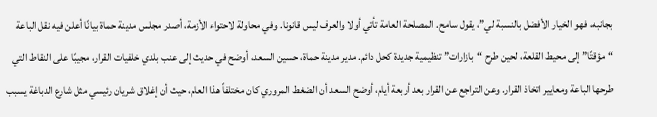بجانبه، فهو الخيار الأفضل بالنسبة لي”، يقول سامح. المصلحة العامة تأتي أولا والعرف ليس قانونا. وفي محاولة لاحتواء الأزمة، أصدر مجلس مدينة حماة بيانًا أعلن فيه نقل الباعة “مؤقتًا” إلى محيط القلعة، لحين طرح “بازارات” تنظيمية جديدة كحل دائم. مدير مدينة حماة، حسين السعد، أوضح في حديث إلى عنب بلدي خلفيات القرار، مجيبًا على النقاط التي طرحها الباعة ومعايير اتخاذ القرار. وعن التراجع عن القرار بعد أربعة أيام، أوضح السعد أن الضغط المروري كان مختلفاً هذا العام، حيث أن إغلاق شريان رئيسي مثل شارع الدباغة يسبب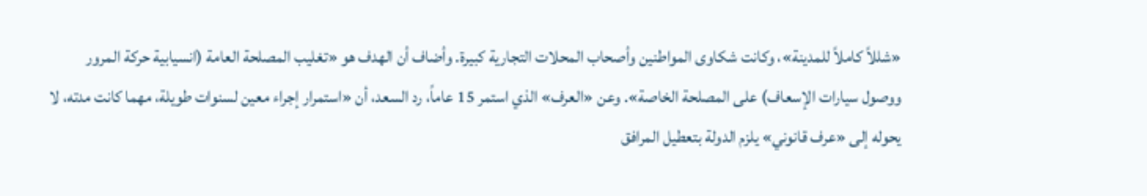«شللاً كاملاً للمدينة»، وكانت شكاوى المواطنين وأصحاب المحلات التجارية كبيرة. وأضاف أن الهدف هو «تغليب المصلحة العامة (انسيابية حركة المرور ووصول سيارات الإسعاف) على المصلحة الخاصة». وعن «العرف» الذي استمر 15 عاماً، رد السعد، أن «استمرار إجراء معين لسنوات طويلة، مهما كانت مدته، لا يحوله إلى «عرف قانوني» يلزم الدولة بتعطيل المرافق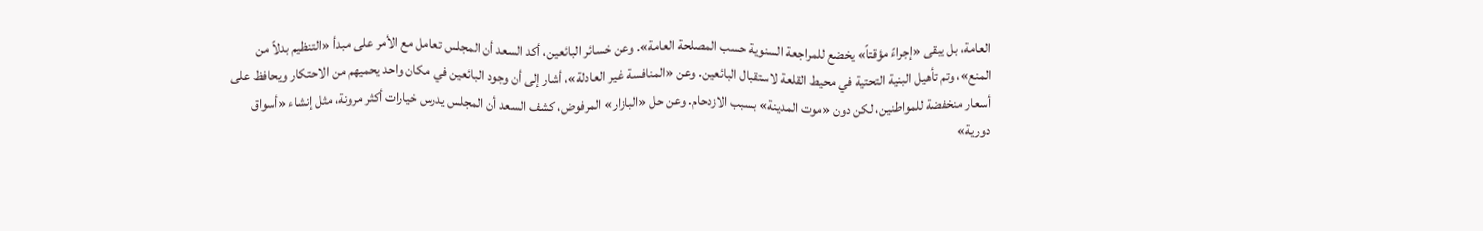العامة، بل يبقى «إجراءً مؤقتاً» يخضع للمراجعة السنوية حسب المصلحة العامة». وعن خسائر البائعين، أكد السعد أن المجلس تعامل مع الأمر على مبدأ «التنظيم بدلاً من المنع»، وتم تأهيل البنية التحتية في محيط القلعة لاستقبال البائعين. وعن «المنافسة غير العادلة»، أشار إلى أن وجود البائعين في مكان واحد يحميهم من الاحتكار ويحافظ على أسعار منخفضة للمواطنين، لكن دون «موت المدينة» بسبب الازدحام. وعن حل «البازار» المرفوض، كشف السعد أن المجلس يدرس خيارات أكثر مرونة، مثل إنشاء «أسواق دورية»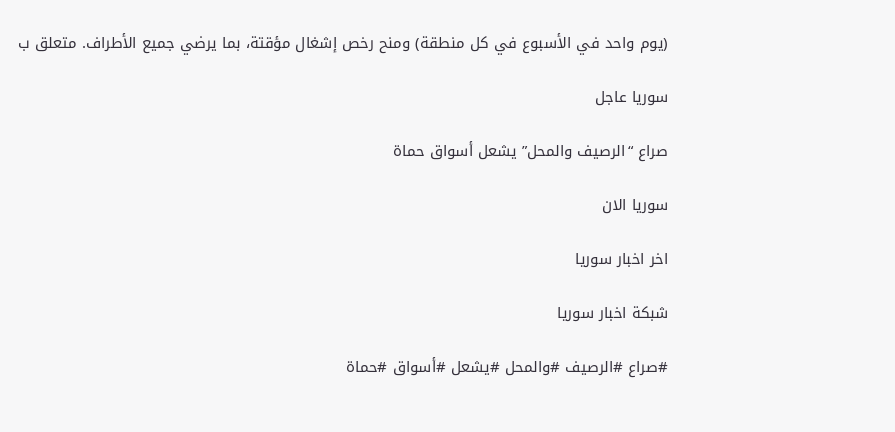(يوم واحد في الأسبوع في كل منطقة) ومنح رخص إشغال مؤقتة، بما يرضي جميع الأطراف. متعلق ب

سوريا عاجل

صراع “الرصيف والمحل” يشعل أسواق حماة

سوريا الان

اخر اخبار سوريا

شبكة اخبار سوريا

#صراع #الرصيف #والمحل #يشعل #أسواق #حماة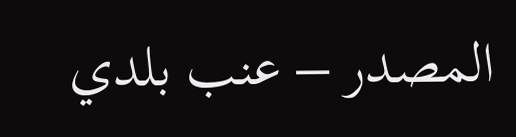المصدر – عنب بلدي